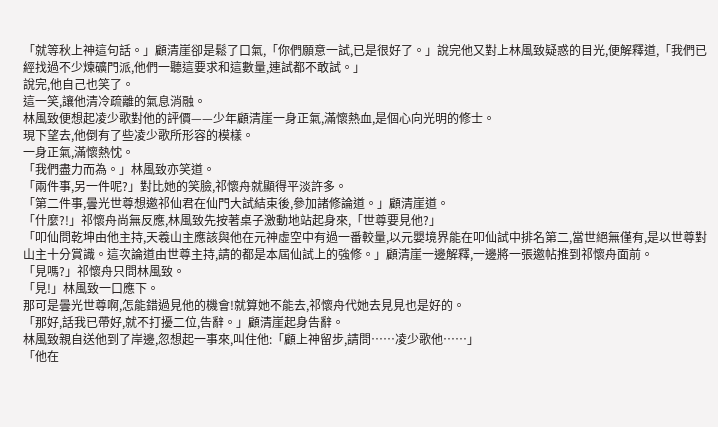「就等秋上神這句話。」顧清崖卻是鬆了口氣,「你們願意一試,已是很好了。」說完他又對上林風致疑惑的目光,便解釋道,「我們已經找過不少煉礦門派,他們一聽這要求和這數量,連試都不敢試。」
說完,他自己也笑了。
這一笑,讓他清冷疏離的氣息消融。
林風致便想起凌少歌對他的評價——少年顧清崖一身正氣,滿懷熱血,是個心向光明的修士。
現下望去,他倒有了些凌少歌所形容的模樣。
一身正氣,滿懷熱忱。
「我們盡力而為。」林風致亦笑道。
「兩件事,另一件呢?」對比她的笑臉,祁懷舟就顯得平淡許多。
「第二件事,曇光世尊想邀祁仙君在仙門大試結束後,參加諸修論道。」顧清崖道。
「什麼?!」祁懷舟尚無反應,林風致先按著桌子激動地站起身來,「世尊要見他?」
「叩仙問乾坤由他主持,天羲山主應該與他在元神虛空中有過一番較量,以元嬰境界能在叩仙試中排名第二,當世絕無僅有,是以世尊對山主十分賞識。這次論道由世尊主持,請的都是本屆仙試上的強修。」顧清崖一邊解釋,一邊將一張邀帖推到祁懷舟面前。
「見嗎?」祁懷舟只問林風致。
「見!」林風致一口應下。
那可是曇光世尊啊,怎能錯過見他的機會!就算她不能去,祁懷舟代她去見見也是好的。
「那好,話我已帶好,就不打擾二位,告辭。」顧清崖起身告辭。
林風致親自送他到了岸邊,忽想起一事來,叫住他:「顧上神留步,請問……凌少歌他……」
「他在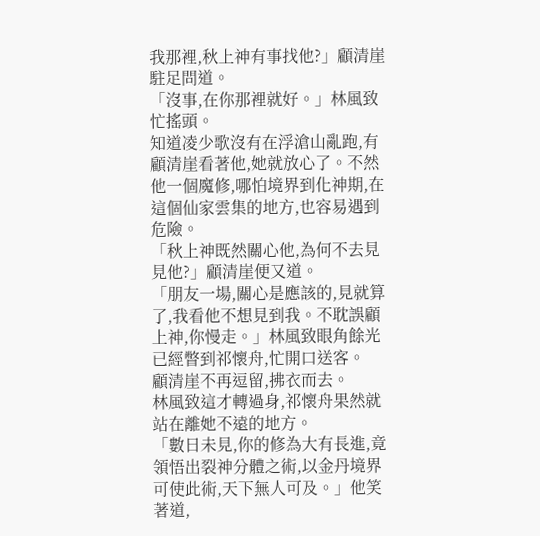我那裡,秋上神有事找他?」顧清崖駐足問道。
「沒事,在你那裡就好。」林風致忙搖頭。
知道凌少歌沒有在浮滄山亂跑,有顧清崖看著他,她就放心了。不然他一個魔修,哪怕境界到化神期,在這個仙家雲集的地方,也容易遇到危險。
「秋上神既然關心他,為何不去見見他?」顧清崖便又道。
「朋友一場,關心是應該的,見就算了,我看他不想見到我。不耽誤顧上神,你慢走。」林風致眼角餘光已經瞥到祁懷舟,忙開口送客。
顧清崖不再逗留,拂衣而去。
林風致這才轉過身,祁懷舟果然就站在離她不遠的地方。
「數日未見,你的修為大有長進,竟領悟出裂神分體之術,以金丹境界可使此術,天下無人可及。」他笑著道,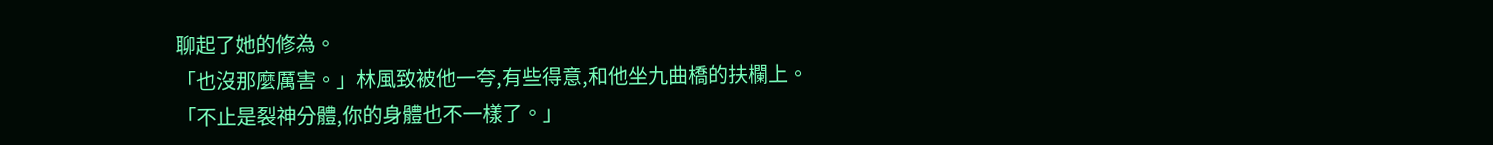聊起了她的修為。
「也沒那麼厲害。」林風致被他一夸,有些得意,和他坐九曲橋的扶欄上。
「不止是裂神分體,你的身體也不一樣了。」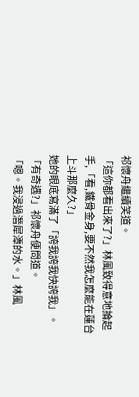祁懷舟繼續笑道。
「這你都看出來了?」林風致得意地掄起手,「看,鐵骨金身,要不然我怎麼能在蓮台上斗那麼久?」
她的眼底寫滿了「誇我誇我快誇我」。
「有奇遇?」祁懷舟便問道。
「嗯。我浸過潛犀潭的水。」林風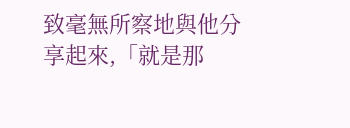致毫無所察地與他分享起來,「就是那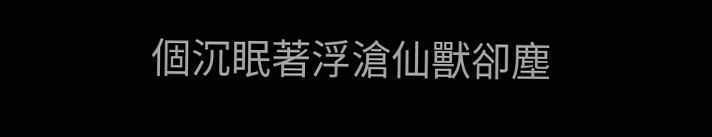個沉眠著浮滄仙獸卻塵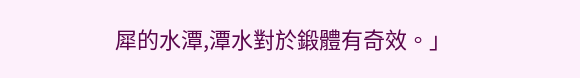犀的水潭,潭水對於鍛體有奇效。」